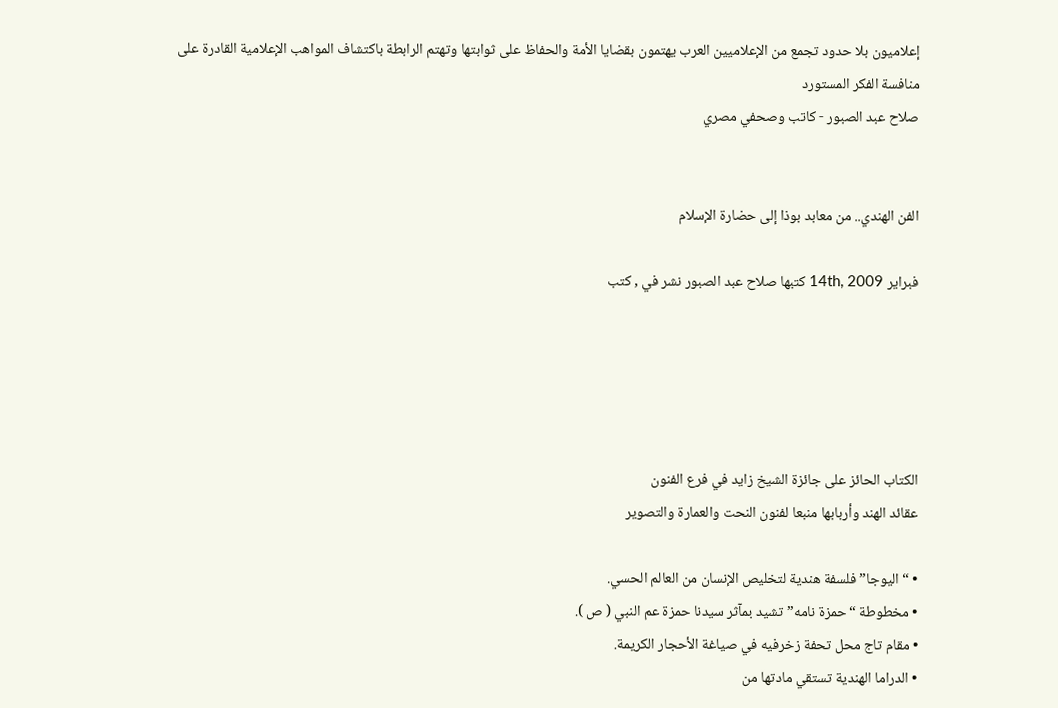إعلاميون بلا حدود تجمع من الإعلاميين العرب يهتمون بقضايا الأمة والحفاظ على ثوابتها وتهتم الرابطة باكتشاف المواهب الإعلامية القادرة على منافسة الفكر المستورد
صلاح عبد الصبور - كاتب وصحفي مصري


الفن الهندي.. من معابد بوذا إلى حضارة الإسلام

فبراير 14th, 2009 كتبها صلاح عبد الصبور نشر في , كتب





الكتاب الحائز على جائزة الشيخ زايد في فرع الفنون
عقائد الهند وأربابها منبعا لفنون النحت والعمارة والتصوير

• “اليوجا” فلسفة هندية لتخليص الإنسان من العالم الحسي.
• مخطوطة “حمزة نامه” تشيد بمآثر سيدنا حمزة عم النبي ( ص ).
• مقام تاج محل تحفة زخرفيه في صياغة الأحجار الكريمة.
• الدراما الهندية تستقي مادتها من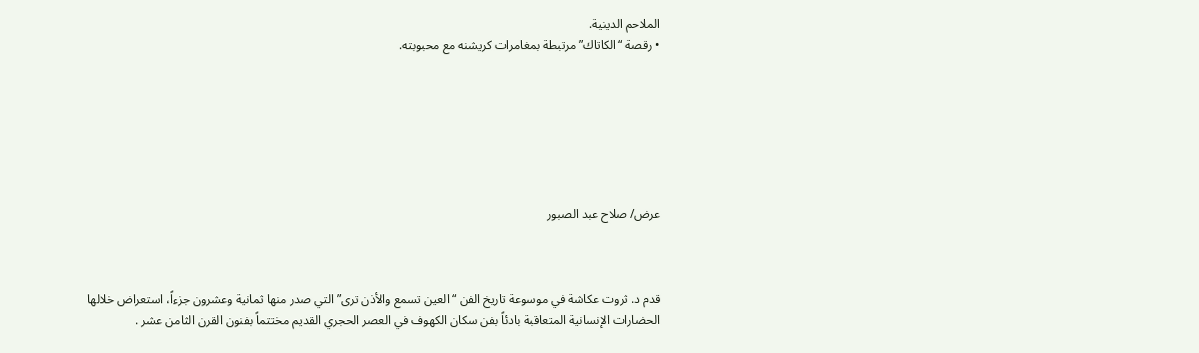الملاحم الدينية.
• رقصة “الكاتاك” مرتبطة بمغامرات كريشنه مع محبوبته.







عرض/ صلاح عبد الصبور



قدم د. ثروت عكاشة في موسوعة تاريخ الفن “العين تسمع والأذن ترى” التي صدر منها ثمانية وعشرون جزءاً، استعراض خلالها الحضارات الإنسانية المتعاقبة بادئاً بفن سكان الكهوف في العصر الحجري القديم مختتماً بفنون القرن الثامن عشر .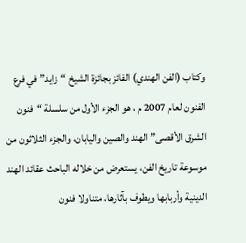وكتاب (الفن الهندي) الفائز بجائزة الشيخ “زايد” في فرع الفنون لعام 2007 م ، هو الجزء الأول من سلسلة “فنون الشرق الأقصى” الهند والصين واليابان، والجزء الثلاثون من موسوعة تاريخ الفن، يستعرض من خلاله الباحث عقائد الهند الدينية وأربابها ويطوف بآثارها، متناولا فنون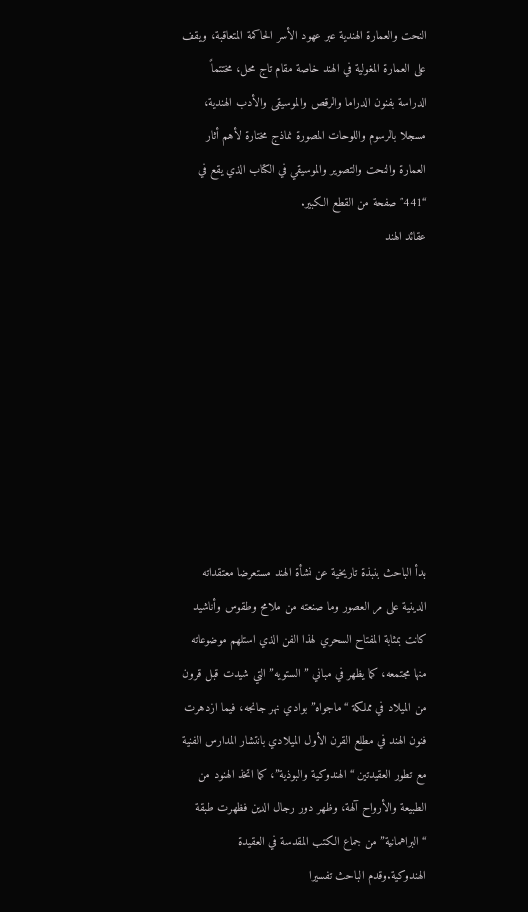النحت والعمارة الهندية عبر عهود الأسر الحاكمة المتعاقبة، ويقف على العمارة المغولية في الهند خاصة مقام تاج محل، مختتماً الدراسة بفنون الدراما والرقص والموسيقى والأدب الهندية، مسجلا بالرسوم واللوحات المصورة نماذج مختارة لأهم أثار العمارة والنحت والتصوير والموسيقي في الكتاب الذي يقع في “441″ صفحة من القطع الكبير.
عقائد الهند









بدأ الباحث بنبذة تاريخية عن نشأة الهند مستعرضا معتقداته الدينية على مر العصور وما صنعته من ملامح وطقوس وأناشيد كانت بمثابة المفتاح السحري لهذا الفن الذي استلهم موضوعاته منها مجتمعه، كما يظهر في مباني ” الستويه” التي شيدت قبل قرون من الميلاد في مملكة “ماجواه” بوادي نهر جانجه، فيما ازدهرت فنون الهند في مطلع القرن الأول الميلادي بانتشار المدارس الفنية مع تطور العقيدتين “الهندوكية والبوذية”، كما اتخذ الهنود من الطبيعة والأرواح آلهة، وظهر دور رجال الدين فظهرت طبقة “البراهمانية” من جماع الكتب المقدسة في العقيدة الهندوكية.وقدم الباحث تفسيرا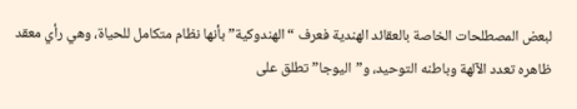لبعض المصطلحات الخاصة بالعقائد الهندية فعرف “الهندوكية” بأنها نظام متكامل للحياة، وهي رأي معقد ظاهره تعدد الآلهة وباطنه التوحيد، و”اليوجا” تطلق على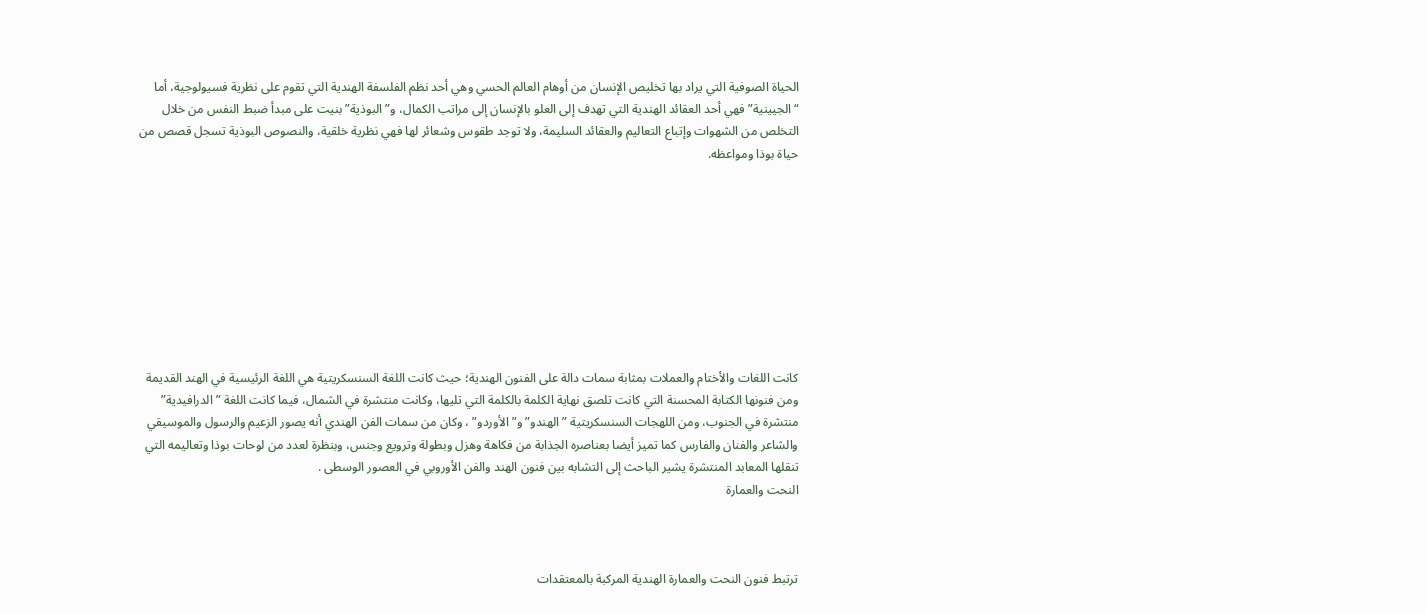الحياة الصوفية التي يراد بها تخليص الإنسان من أوهام العالم الحسي وهي أحد نظم الفلسفة الهندية التي تقوم على نظرية فسيولوجية، أما “الجيينية” فهي أحد العقائد الهندية التي تهدف إلى العلو بالإنسان إلى مراتب الكمال، و” البوذية” بنيت على مبدأ ضبط النفس من خلال التخلص من الشهوات وإتباع التعاليم والعقائد السليمة، ولا توجد طقوس وشعائر لها فهي نظرية خلقية، والنصوص البوذية تسجل قصص من حياة بوذا ومواعظه.









كانت اللغات والأختام والعملات بمثابة سمات دالة على الفنون الهندية؛ حيث كانت اللغة السنسكريتية هي اللغة الرئيسية في الهند القديمة ومن فنونها الكتابة المحسنة التي كانت تلصق نهاية الكلمة بالكلمة التي تليها، وكانت منتشرة في الشمال، فيما كانت اللغة ” الدرافيدية” منتشرة في الجنوب، ومن اللهجات السنسكريتية ” الهندو” و”الأوردو” ، وكان من سمات الفن الهندي أنه يصور الزعيم والرسول والموسيقي والشاعر والفنان والفارس كما تميز أيضا بعناصره الجذابة من فكاهة وهزل وبطولة وترويع وجنس، وبنظرة لعدد من لوحات بوذا وتعاليمه التي تنقلها المعابد المنتشرة يشير الباحث إلى التشابه بين فنون الهند والفن الأوروبي في العصور الوسطى .
النحت والعمارة



ترتبط فنون النحت والعمارة الهندية المركبة بالمعتقدات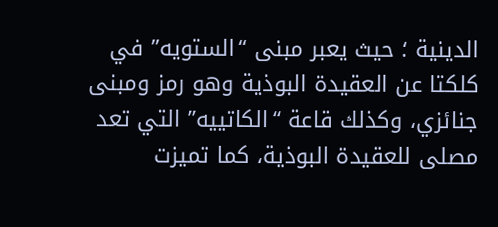الدينية ؛ حيث يعبر مبنى “الستويه” في كلكتا عن العقيدة البوذية وهو رمز ومبنى جنائزي، وكذلك قاعة “الكاتييه” التي تعد مصلى للعقيدة البوذية، كما تميزت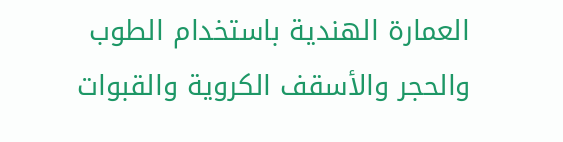العمارة الهندية باستخدام الطوب والحجر والأسقف الكروية والقبوات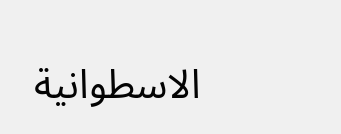الاسطوانية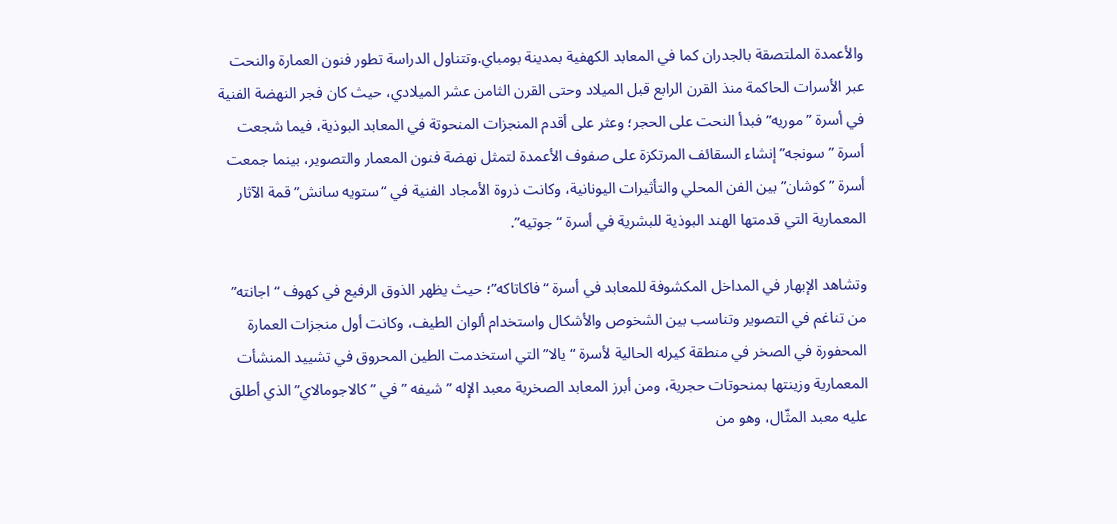والأعمدة الملتصقة بالجدران كما في المعابد الكهفية بمدينة بومباي.وتتناول الدراسة تطور فنون العمارة والنحت عبر الأسرات الحاكمة منذ القرن الرابع قبل الميلاد وحتى القرن الثامن عشر الميلادي، حيث كان فجر النهضة الفنية في أسرة ” موريه” فبدأ النحت على الحجر؛ وعثر على أقدم المنجزات المنحوتة في المعابد البوذية، فيما شجعت أسرة ” سونجه” إنشاء السقائف المرتكزة على صفوف الأعمدة لتمثل نهضة فنون المعمار والتصوير، بينما جمعت أسرة ” كوشان” بين الفن المحلي والتأثيرات اليونانية، وكانت ذروة الأمجاد الفنية في “ستويه سانش” قمة الآثار المعمارية التي قدمتها الهند البوذية للبشرية في أسرة “جوتيه”.

وتشاهد الإبهار في المداخل المكشوفة للمعابد في أسرة “فاكاتاكه”؛ حيث يظهر الذوق الرفيع في كهوف “اجانته” من تناغم في التصوير وتناسب بين الشخوص والأشكال واستخدام ألوان الطيف، وكانت أول منجزات العمارة المحفورة في الصخر في منطقة كيرله الحالية لأسرة “يالا” التي استخدمت الطين المحروق في تشييد المنشأت المعمارية وزينتها بمنحوتات حجرية، ومن أبرز المعابد الصخرية معبد الإله ” شيفه ” في ” كالاجومالاي” الذي أطلق عليه معبد المثّال، وهو من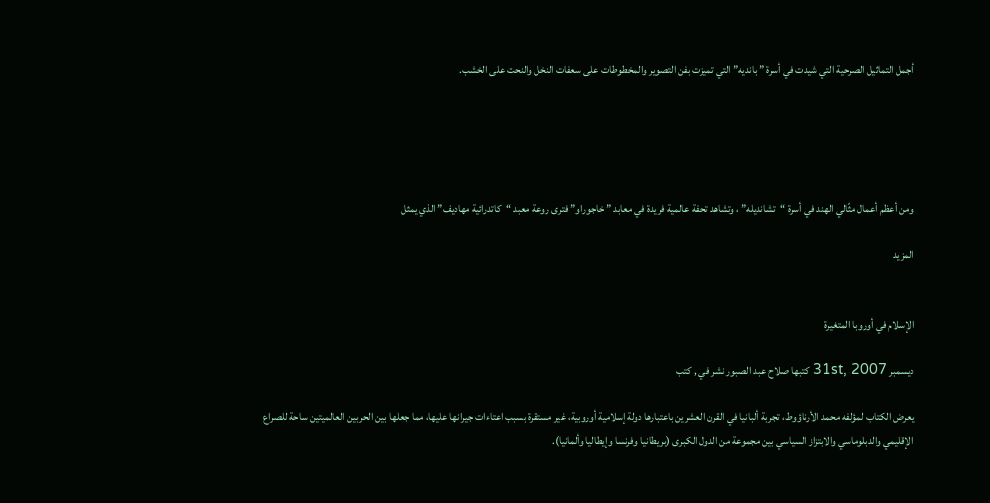أجمل التماثيل الصرحية التي شيدت في أسرة ” بانديه” التي تميزت بفن التصوير والمخطوطات على سعفات النخل والنحت على الخشب.





ومن أعظم أعمال مثّالي الهند في أسرة “تشانديله” ، وتشاهد تحفة عالمية فريدة في معابد ” خاجوراو” فترى روعة معبد “كاتدرائية مهاديف” الذي يمثل

المزيد


الإسلام في أوروبا المتغيرة

ديسمبر 31st, 2007 كتبها صلاح عبد الصبور نشر في , كتب

يعرض الكتاب لمؤلفه محمد الأرناؤوط، تجربة ألبانيا في القرن العشرين باعتبارها دولة إسلامية أوروبية، غير مستقرة بسبب اعتاءات جيرانها عليها، مما جعلها بين الحربين العالميتين ساحة للصراع الإقليمي والدبلوماسي والابتزاز السياسي بين مجموعة من الدول الكبرى (بريطانيا وفرنسا وإيطاليا وألمانيا).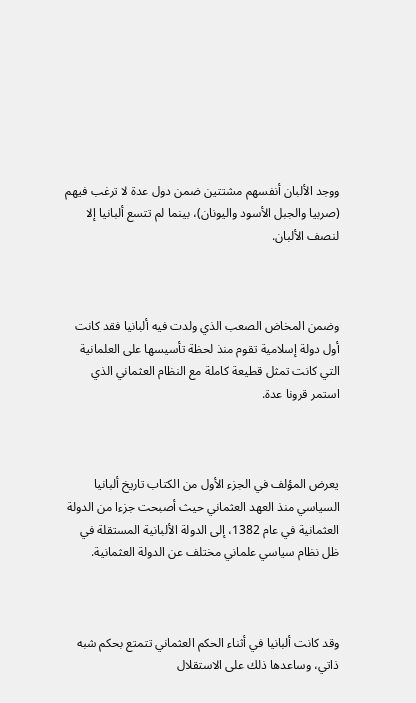ووجد الألبان أنفسهم مشتتين ضمن دول عدة لا ترغب فيهم (صربيا والجبل الأسود واليونان)، بينما لم تتسع ألبانيا إلا لنصف الألبان.



وضمن المخاض الصعب الذي ولدت فيه ألبانيا فقد كانت أول دولة إسلامية تقوم منذ لحظة تأسيسها على العلمانية التي كانت تمثل قطيعة كاملة مع النظام العثماني الذي استمر قرونا عدة.



يعرض المؤلف في الجزء الأول من الكتاب تاريخ ألبانيا السياسي منذ العهد العثماني حيث أصبحت جزءا من الدولة العثمانية في عام 1382، إلى الدولة الألبانية المستقلة في ظل نظام سياسي علماني مختلف عن الدولة العثمانية.



وقد كانت ألبانيا في أثناء الحكم العثماني تتمتع بحكم شبه ذاتي، وساعدها ذلك على الاستقلال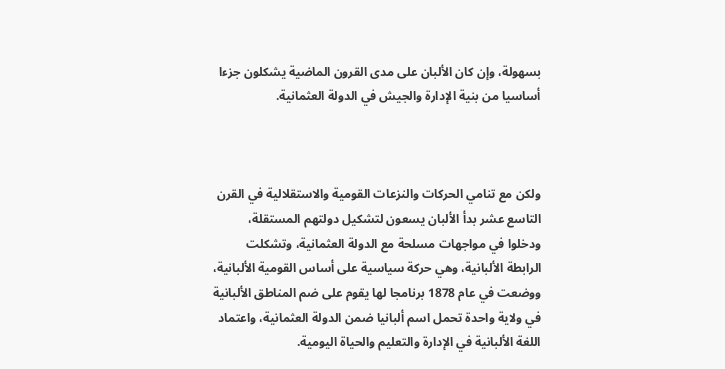بسهولة، وإن كان الألبان على مدى القرون الماضية يشكلون جزءا أساسيا من بنية الإدارة والجيش في الدولة العثمانية.



ولكن مع تنامي الحركات والنزعات القومية والاستقلالية في القرن التاسع عشر بدأ الألبان يسعون لتشكيل دولتهم المستقلة، ودخلوا في مواجهات مسلحة مع الدولة العثمانية، وتشكلت الرابطة الألبانية، وهي حركة سياسية على أساس القومية الألبانية، ووضعت في عام 1878 برنامجا لها يقوم على ضم المناطق الألبانية في ولاية واحدة تحمل اسم ألبانيا ضمن الدولة العثمانية، واعتماد اللغة الألبانية في الإدارة والتعليم والحياة اليومية.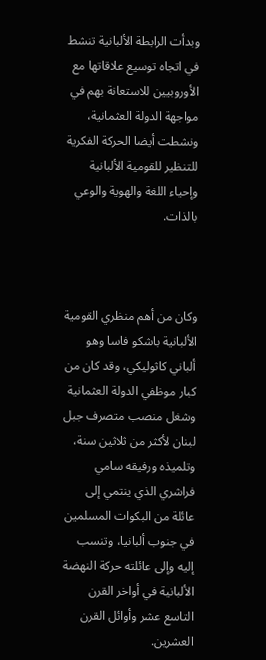وبدأت الرابطة الألبانية تنشط في اتجاه توسيع علاقاتها مع الأوروبيين للاستعانة بهم في مواجهة الدولة العثمانية، ونشطت أيضا الحركة الفكرية للتنظير للقومية الألبانية وإحياء اللغة والهوية والوعي بالذات.



وكان من أهم منظري القومية الألبانية باشكو فاسا وهو ألباني كاثوليكي، وقد كان من كبار موظفي الدولة العثمانية وشغل منصب متصرف جبل لبنان لأكثر من ثلاثين سنة، وتلميذه ورفيقه سامي فراشري الذي ينتمي إلى عائلة من البكوات المسلمين في جنوب ألبانيا، وتنسب إليه وإلى عائلته حركة النهضة الألبانية في أواخر القرن التاسع عشر وأوائل القرن العشرين.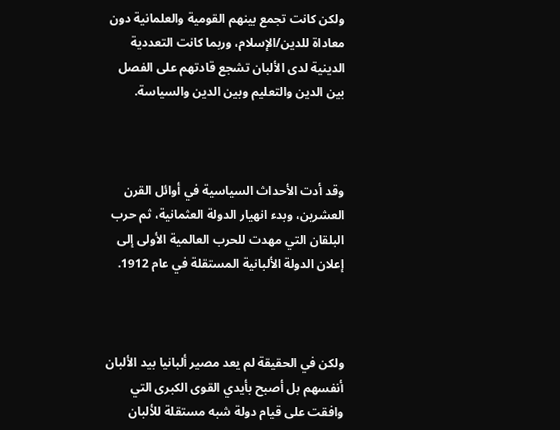ولكن كانت تجمع بينهم القومية والعلمانية دون معاداة للدين/الإسلام، وربما كانت التعددية الدينية لدى الألبان تشجع قادتهم على الفصل بين الدين والتعليم وبين الدين والسياسة.



وقد أدت الأحداث السياسية في أوائل القرن العشرين، وبدء انهيار الدولة العثمانية، ثم حرب البلقان التي مهدت للحرب العالمية الأولى إلى إعلان الدولة الألبانية المستقلة في عام 1912.



ولكن في الحقيقة لم يعد مصير ألبانيا بيد الألبان أنفسهم بل أصبح بأيدي القوى الكبرى التي وافقت على قيام دولة شبه مستقلة للألبان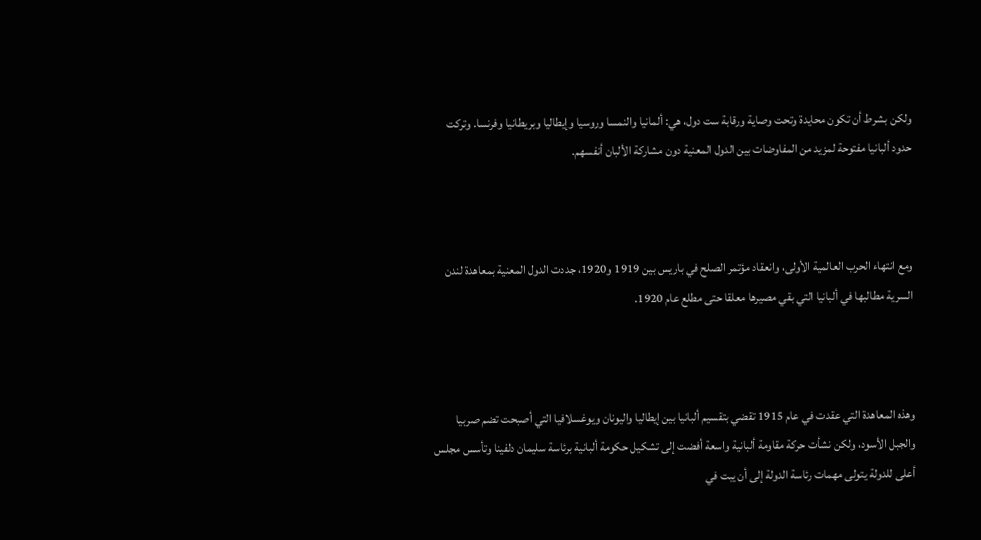ولكن بشرط أن تكون محايدة وتحت وصاية ورقابة ست دول، هي: ألمانيا والنمسا وروسيا وإيطاليا وبريطانيا وفرنسا. وتركت حدود ألبانيا مفتوحة لمزيد من المفاوضات بين الدول المعنية دون مشاركة الألبان أنفسهم.



ومع انتهاء الحرب العالمية الأولى، وانعقاد مؤتمر الصلح في باريس بين 1919 و1920، جددت الدول المعنية بمعاهدة لندن السرية مطالبها في ألبانيا التي بقي مصيرها معلقا حتى مطلع عام 1920.



وهذه المعاهدة التي عقدت في عام 1915 تقضي بتقسيم ألبانيا بين إيطاليا واليونان ويوغسلافيا التي أصبحت تضم صربيا والجبل الأسود، ولكن نشأت حركة مقاومة ألبانية واسعة أفضت إلى تشكيل حكومة ألبانية برئاسة سليمان دلفينا وتأسس مجلس أعلى للدولة يتولى مهمات رئاسة الدولة إلى أن يبت في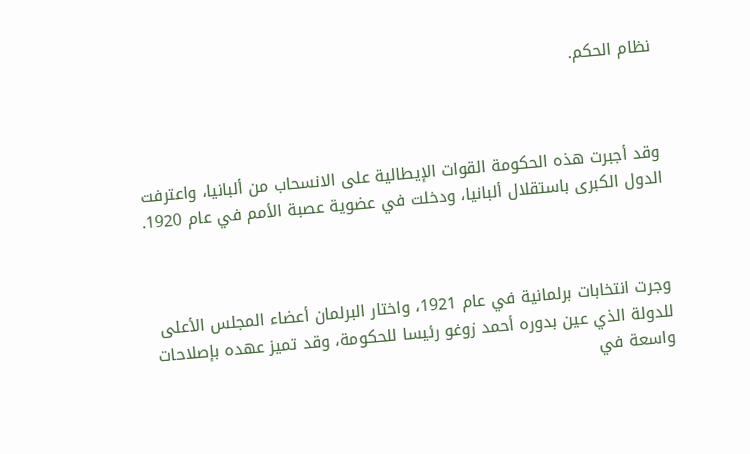نظام الحكم.



وقد أجبرت هذه الحكومة القوات الإيطالية على الانسحاب من ألبانيا، واعترفت الدول الكبرى باستقلال ألبانيا، ودخلت في عضوية عصبة الأمم في عام 1920.



وجرت انتخابات برلمانية في عام 1921، واختار البرلمان أعضاء المجلس الأعلى للدولة الذي عين بدوره أحمد زوغو رئيسا للحكومة، وقد تميز عهده بإصلاحات واسعة في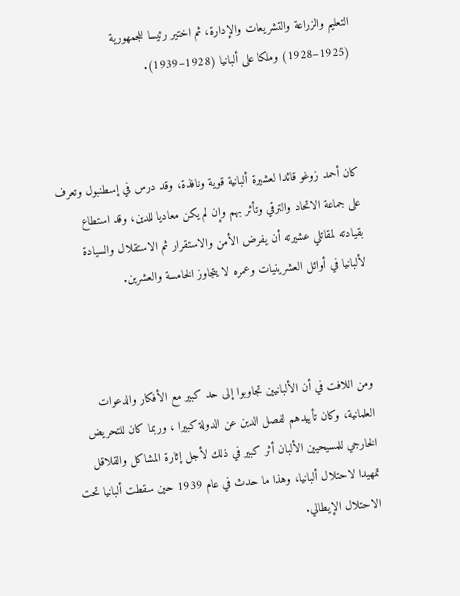التعليم والزراعة والتشريعات والإدارة، ثم اختير رئيسا للجمهورية (1925–1928) وملكا على ألبانيا (1928–1939).



كان أحمد زوغو قائدا لعشيرة ألبانية قوية ونافذة، وقد درس في إسطنبول وتعرف على جماعة الاتحاد والترقي وتأثر بهم وإن لم يكن معاديا للدين، وقد استطاع بقيادته لمقاتلي عشيرته أن يفرض الأمن والاستقرار ثم الاستقلال والسيادة لألبانيا في أوائل العشرينيات وعمره لا يتجاوز الخامسة والعشرين.



ومن اللافت في أن الألبانيين تجاوبوا إلى حد كبير مع الأفكار والدعوات العلمانية، وكان تأييدهم لفصل الدين عن الدولة كبيرا ، وربما كان للتحريض الخارجي للمسيحيين الألبان أثر كبير في ذلك لأجل إثارة المشاكل والقلاقل تمهيدا لاحتلال ألبانيا، وهذا ما حدث في عام 1939 حين سقطت ألبانيا تحت الاحتلال الإيطالي.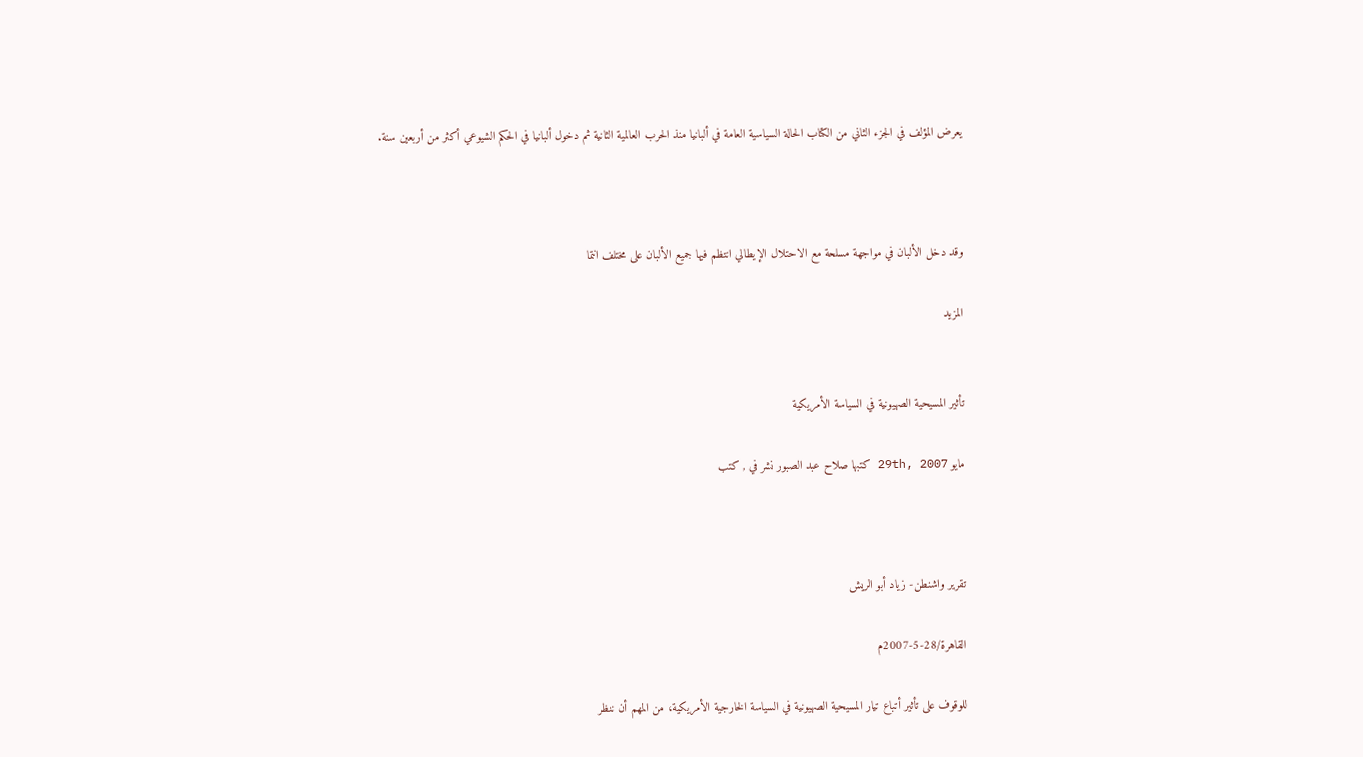يعرض المؤلف في الجزء الثاني من الكتاب الحالة السياسية العامة في ألبانيا منذ الحرب العالمية الثانية ثم دخول ألبانيا في الحكم الشيوعي أكثر من أربعين سنة.



وقد دخل الألبان في مواجهة مسلحة مع الاحتلال الإيطالي انتظم فيها جميع الألبان على مختلف انتما

المزيد


تأثير المسيحية الصهيونية في السياسة الأمريكية

مايو 29th, 2007 كتبها صلاح عبد الصبور نشر في , كتب



تقرير واشنطن- زياد أبو الريش

القاهرة/28-5-2007م

للوقوف على تأثير أتباع تيار المسيحية الصهيونية في السياسة الخارجية الأمريكية، من المهم أن ننظر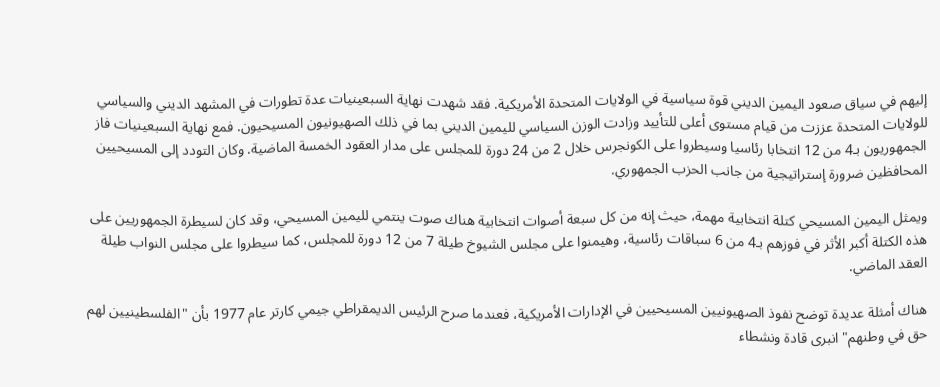إليهم في سياق صعود اليمين الديني قوة سياسية في الولايات المتحدة الأمريكية. فقد شهدت نهاية السبعينيات عدة تطورات في المشهد الديني والسياسي للولايات المتحدة عززت من قيام مستوى أعلى للتأييد وزادت الوزن السياسي لليمين الديني بما في ذلك الصهيونيون المسيحيون. فمع نهاية السبعينيات فاز الجمهوريون بـ4 من 12 انتخابا رئاسيا وسيطروا على الكونجرس خلال 2 من 24 دورة للمجلس على مدار العقود الخمسة الماضية. وكان التودد إلى المسيحيين المحافظين ضرورة إستراتيجية من جانب الحزب الجمهوري.

ويمثل اليمين المسيحي كتلة انتخابية مهمة، حيث إنه من كل سبعة أصوات انتخابية هناك صوت ينتمي لليمين المسيحي، وقد كان لسيطرة الجمهوريين على هذه الكتلة أكبر الأثر في فوزهم بـ4 من 6 سباقات رئاسية، وهيمنوا على مجلس الشيوخ طيلة 7 من 12 دورة للمجلس، كما سيطروا على مجلس النواب طيلة العقد الماضي.

هناك أمثلة عديدة توضح نفوذ الصهيونيين المسيحيين في الإدارات الأمريكية، فعندما صرح الرئيس الديمقراطي جيمي كارتر عام 1977 بأن "الفلسطينيين لهم حق في وطنهم" انبرى قادة ونشطاء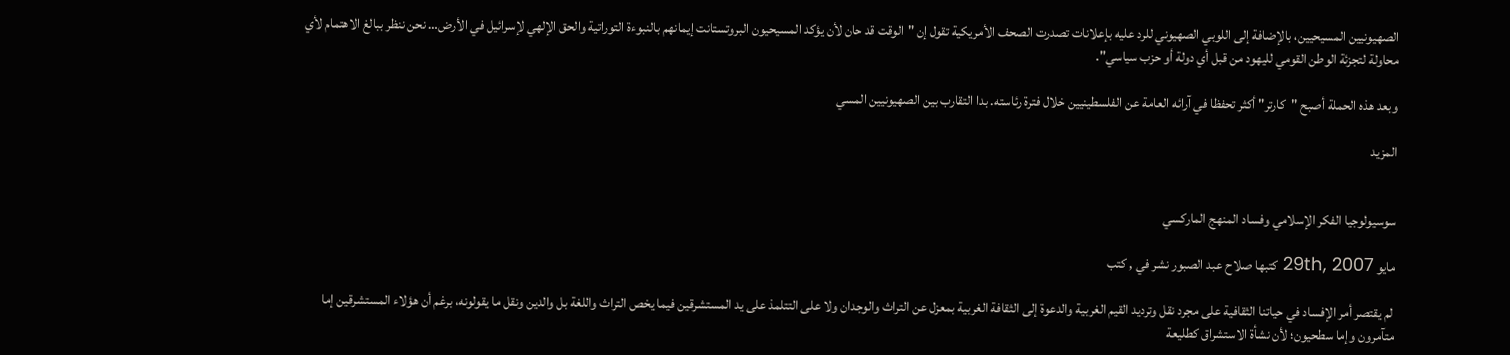الصهيونيين المسيحيين، بالإضافة إلى اللوبي الصهيوني للرد عليه بإعلانات تصدرت الصحف الأمريكية تقول إن "الوقت قد حان لأن يؤكد المسيحيون البروتستانت إيمانهم بالنبوءة التوراتية والحق الإلهي لإسرائيل في الأرض… نحن ننظر ببالغ الاهتمام لأي محاولة لتجزئة الوطن القومي لليهود من قبل أي دولة أو حزب سياسي".

وبعد هذه الحملة أصبح "كارتر" أكثر تحفظا في آرائه العامة عن الفلسطينيين خلال فترة رئاسته. بدا التقارب بين الصهيونيين المسي

المزيد


سوسيولوجيا الفكر الإسلامي وفساد المنهج الماركسي

مايو 29th, 2007 كتبها صلاح عبد الصبور نشر في , كتب

 لم يقتصر أمر الإفساد في حياتنا الثقافية على مجرد نقل وترديد القيم الغربية والدعوة إلى الثقافة الغربية بمعزل عن التراث والوجدان ولا على التتلمذ على يد المستشرقين فيما يخص التراث واللغة بل والدين ونقل ما يقولونه، برغم أن هؤلاء المستشرقين إما متآمرون وإما سطحيون؛ لأن نشأة الاستشراق كطليعة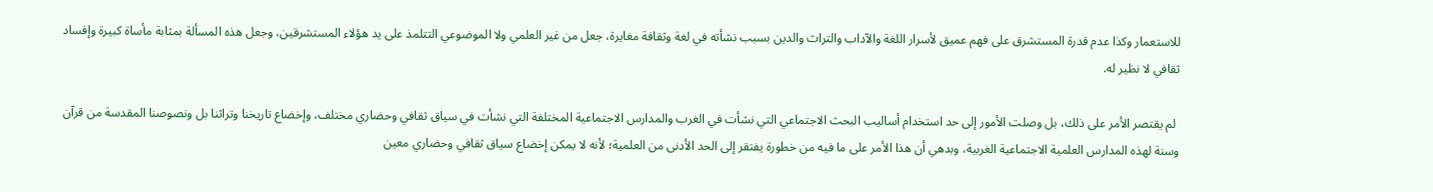للاستعمار وكذا عدم قدرة المستشرق على فهم عميق لأسرار اللغة والآداب والتراث والدين بسبب نشأته في لغة وثقافة مغايرة، جعل من غير العلمي ولا الموضوعي التتلمذ على يد هؤلاء المستشرقين، وجعل هذه المسألة بمثابة مأساة كبيرة وإفساد ثقافي لا نظير له.

 لم يقتصر الأمر على ذلك، بل وصلت الأمور إلى حد استخدام أساليب البحث الاجتماعي التي نشأت في الغرب والمدارس الاجتماعية المختلفة التي نشأت في سياق ثقافي وحضاري مختلف، وإخضاع تاريخنا وتراثنا بل ونصوصنا المقدسة من قرآن وسنة لهذه المدارس العلمية الاجتماعية الغربية، وبدهي أن هذا الأمر على ما فيه من خطورة يفتقر إلى الحد الأدنى من العلمية؛ لأنه لا يمكن إخضاع سياق ثقافي وحضاري معين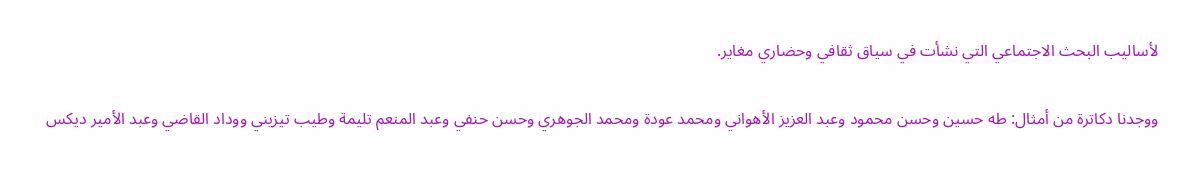لأساليب البحث الاجتماعي التي نشأت في سياق ثقافي وحضاري مغاير.

ووجدنا دكاترة من أمثال: طه حسين وحسن محمود وعبد العزيز الأهواني ومحمد عودة ومحمد الجوهري وحسن حنفي وعبد المنعم تليمة وطيب تيزيني ووداد القاضي وعبد الأمير ديكس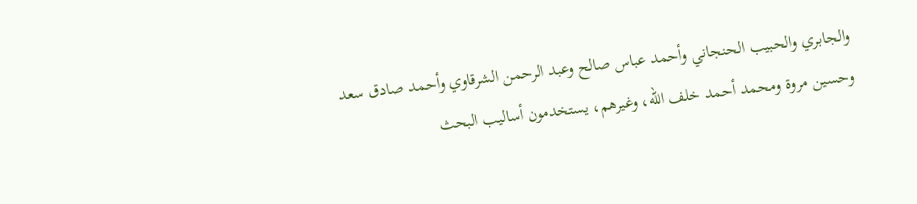والجابري والحبيب الحنجاني وأحمد عباس صالح وعبد الرحمن الشرقاوي وأحمد صادق سعد وحسين مروة ومحمد أحمد خلف الله، وغيرهم، يستخدمون أساليب البحث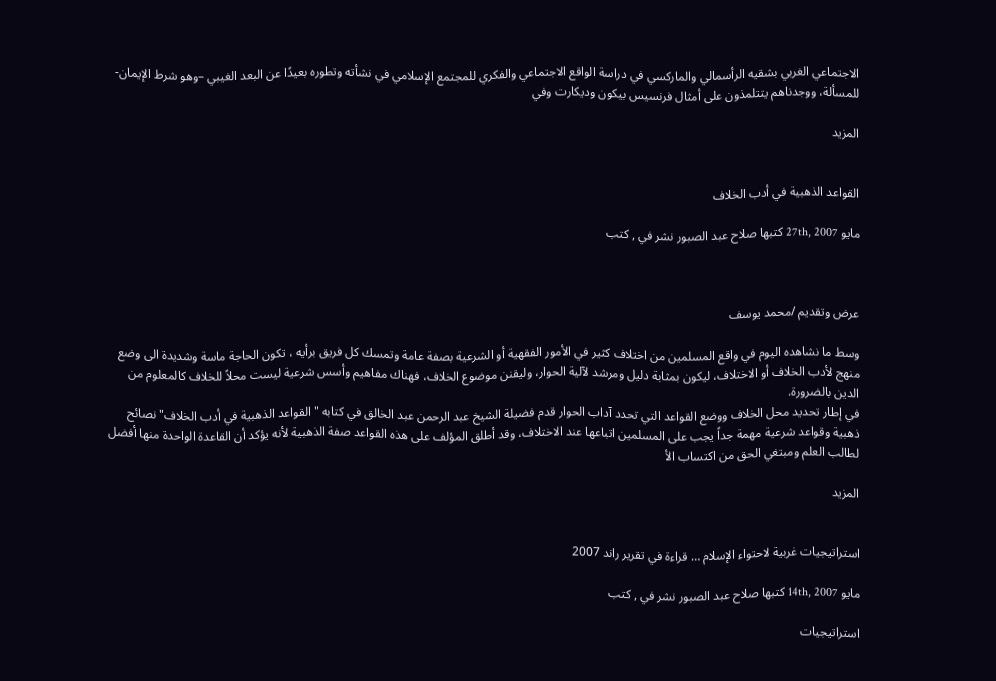الاجتماعي الغربي بشقيه الرأسمالي والماركسي في دراسة الواقع الاجتماعي والفكري للمجتمع الإسلامي في نشأته وتطوره بعيدًا عن البعد الغيبي –وهو شرط الإيمان- للمسألة، ووجدناهم يتتلمذون على أمثال فرنسيس بيكون وديكارت وفي

المزيد


القواعد الذهبية في أدب الخلاف

مايو 27th, 2007 كتبها صلاح عبد الصبور نشر في , كتب



عرض وتقديم /محمد يوسف

وسط ما نشاهده اليوم في واقع المسلمين من اختلاف كثير في الأمور الفقهية أو الشرعية بصفة عامة وتمسك كل فريق برأيه ، تكون الحاجة ماسة وشديدة الى وضع منهج لأدب الخلاف أو الاختلاف، ليكون بمثابة دليل ومرشد لآلية الحوار، وليقنن موضوع الخلاف، فهناك مفاهيم وأسس شرعية ليست محلاً للخلاف كالمعلوم من الدين بالضرورة.
في إطار تحديد محل الخلاف ووضع القواعد التي تحدد آداب الحوار قدم فضيلة الشيخ عبد الرحمن عبد الخالق في كتابه "القواعد الذهبية في أدب الخلاف" نصائح ذهبية وقواعد شرعية مهمة جداً يجب على المسلمين اتباعها عند الاختلاف، وقد أطلق المؤلف على هذه القواعد صفة الذهبية لأنه يؤكد أن القاعدة الواحدة منها أفضل لطالب العلم ومبتغي الحق من اكتساب الأ

المزيد


استراتيجيات غربية لاحتواء الإسلام … قراءة في تقرير راند 2007

مايو 14th, 2007 كتبها صلاح عبد الصبور نشر في , كتب

استراتيجيات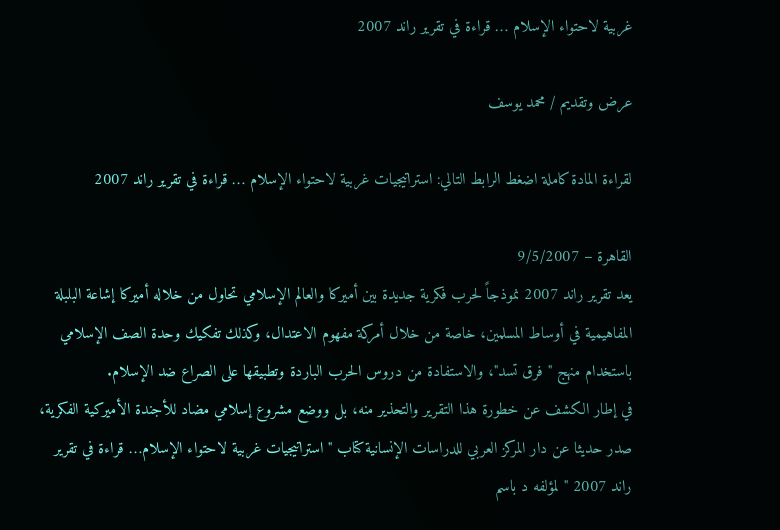غربية لاحتواء الإسلام … قراءة في تقرير راند 2007

عرض وتقديم / محمد يوسف

لقراءة المادة كاملة اضغط الرابط التالي: استراتيجيات غربية لاحتواء الإسلام … قراءة في تقرير راند 2007

القاهرة – 9/5/2007
يعد تقرير راند 2007 نموذجاً لحرب فكرية جديدة بين أميركا والعالم الإسلامي تحاول من خلاله أميركا إشاعة البلبلة المفاهيمية في أوساط المسلمين، خاصة من خلال أمركة مفهوم الاعتدال، وكذلك تفكيك وحدة الصف الإسلامي باستخدام منهج " فرق تسد"، والاستفادة من دروس الحرب الباردة وتطبيقها على الصراع ضد الإسلام.
في إطار الكشف عن خطورة هذا التقرير والتحذير منه، بل ووضع مشروع إسلامي مضاد للأجندة الأميركية الفكرية، صدر حديثا عن دار المركز العربي للدراسات الإنسانية كتاب "استراتيجيات غربية لاحتواء الإسلام… قراءة في تقرير راند 2007 " لمؤلفه د باسم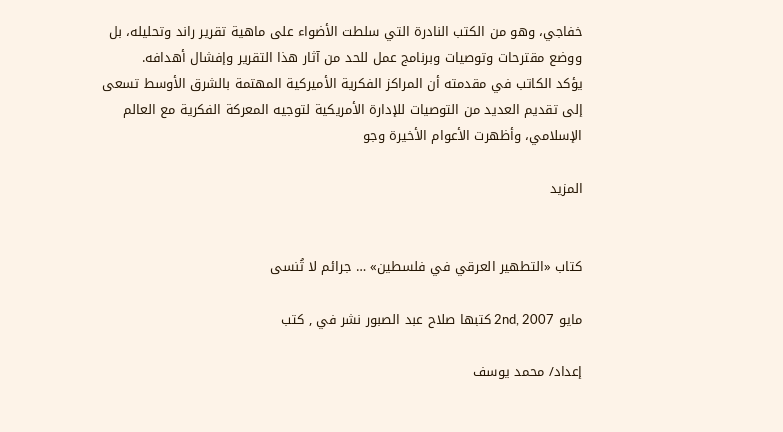خفاجي، وهو من الكتب النادرة التي سلطت الأضواء على ماهية تقرير راند وتحليله، بل ووضع مقترحات وتوصيات وبرنامج عمل للحد من آثار هذا التقرير وإفشال أهدافه.
يؤكد الكاتب في مقدمته أن المراكز الفكرية الأميركية المهتمة بالشرق الأوسط تسعى إلى تقديم العديد من التوصيات للإدارة الأمريكية لتوجيه المعركة الفكرية مع العالم الإسلامي، وأظهرت الأعوام الأخيرة وجو

المزيد


كتاب «التطهير العرقي في فلسطين» … جرائم لا تُنسى

مايو 2nd, 2007 كتبها صلاح عبد الصبور نشر في , كتب

إعداد/ محمد يوسف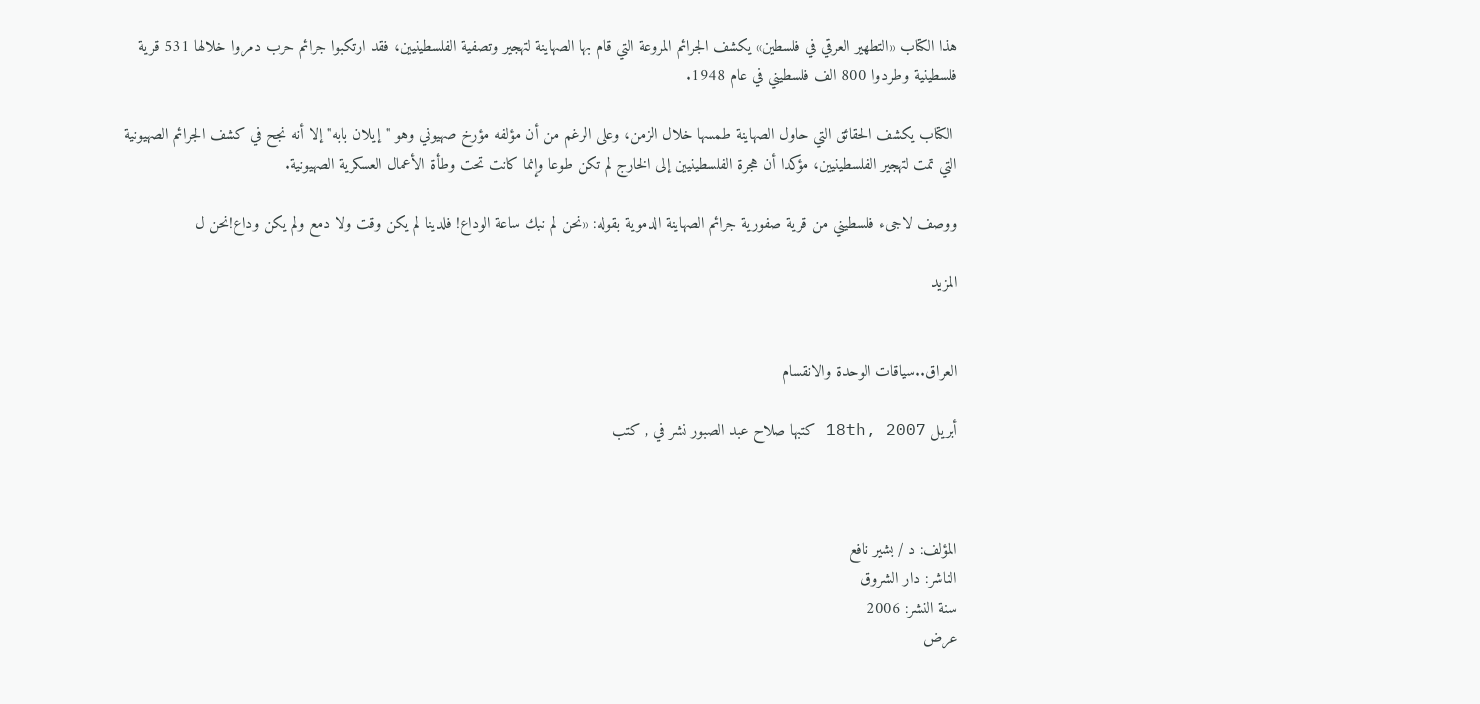هذا الكتاب «التطهير العرقي في فلسطين» يكشف الجرائم المروعة التي قام بها الصهاينة لتهجير وتصفية الفلسطينيين، فقد ارتكبوا جرائم حرب دمروا خلالها 531 قرية فلسطينية وطردوا 800 الف فلسطيني في عام 1948.

 الكتاب يكشف الحقائق التي حاول الصهاينة طمسها خلال الزمن، وعلى الرغم من أن مؤلفه مؤرخ صهيوني وهو "إيلان بابه" إلا أنه نجح في كشف الجرائم الصهيونية التي تمت لتهجير الفلسطينيين، مؤكدا أن هجرة الفلسطينيين إلى الخارج لم تكن طوعا وإنما كانت تحت وطأة الأعمال العسكرية الصهيونية.

ووصف لاجىء فلسطيني من قرية صفورية جرائم الصهاينة الدموية بقوله: «نحن لم نبك ساعة الوداع! فلدينا لم يكن وقت ولا دمع ولم يكن وداع!نحن ل

المزيد


العراق..سياقات الوحدة والانقسام

أبريل 18th, 2007 كتبها صلاح عبد الصبور نشر في , كتب



المؤلف: د / بشير نافع
الناشر: دار الشروق
سنة النشر: 2006
عرض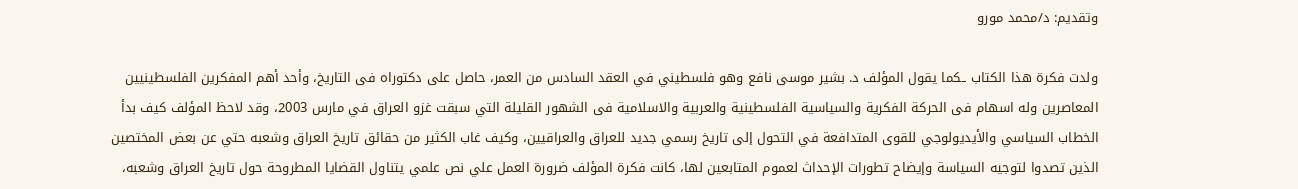وتقديم: د/محمد مورو

ولدت فكرة هذا الكتاب ـكما يقول المؤلف د. بشير موسى نافع وهو فلسطيني في العقد السادس من العمر، حاصل على دكتوراه فى التاريخ، وأحد أهم المفكرين الفلسطينيين المعاصرين وله اسهام فى الحركة الفكرية والسياسية الفلسطينية والعربية والاسلامية فى الشهور القليلة التي سبقت غزو العراق في مارس 2003، وقد لاحظ المؤلف كيف بدأ الخطاب السياسي والأيديولوجي للقوى المتدافعة في التحول إلى تاريخ رسمي جديد للعراق والعراقيين، وكيف غاب الكثير من حقائق تاريخ العراق وشعبه حتي عن بعض المختصين الذين تصدوا لتوجيه السياسة وإيضاح تطورات الإحداث لعموم المتابعين لها، كانت فكرة المؤلف ضرورة العمل علي نص علمي يتناول القضايا المطروحة حول تاريخ العراق وشعبه،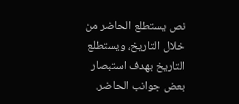نص يستطلع الحاضر من خلال التاريخ، ويستطلع التاريخ بهدف استبصار بعض جوانب الحاضر.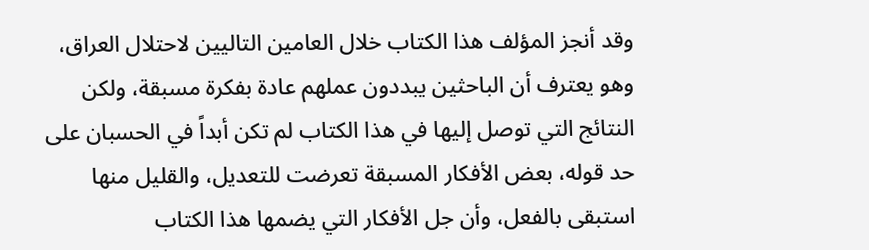وقد أنجز المؤلف هذا الكتاب خلال العامين التاليين لاحتلال العراق، وهو يعترف أن الباحثين يبددون عملهم عادة بفكرة مسبقة، ولكن النتائج التي توصل إليها في هذا الكتاب لم تكن أبداً في الحسبان على حد قوله، بعض الأفكار المسبقة تعرضت للتعديل، والقليل منها استبقى بالفعل، وأن جل الأفكار التي يضمها هذا الكتاب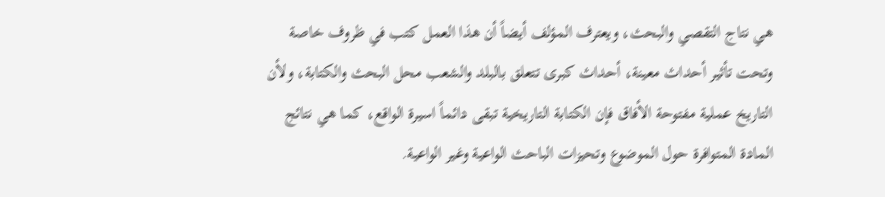هي نتاج التقصي والبحث، ويعترف المؤلف أيضاً أن هذا العمل كتب في ظروف خاصة وتحت تأثير أحداث معينة، أحداث كبرى تتعلق بالبلد والشعب محل البحث والكتابة، ولأن التاريخ عملية مفتوحة الأفاق فإن الكتابة التاريخية تبقى دائماً اسيرة الواقع، كما هي نتائج المادة المتوافرة حول الموضوع وتحيزات الباحث الواعية وغير الواعية.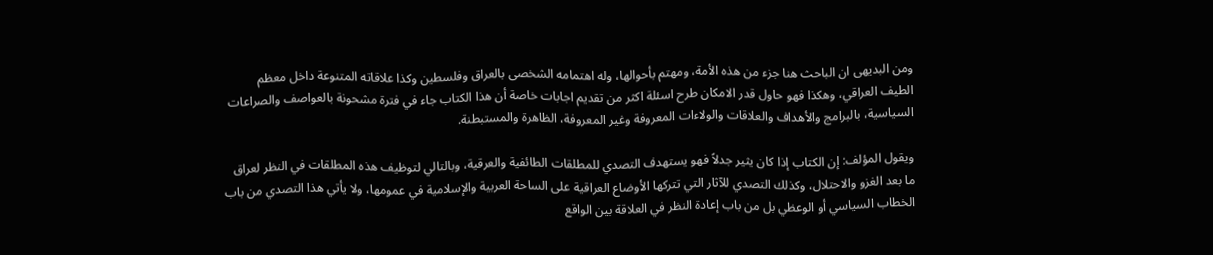ومن البديهى ان الباحث هنا جزء من هذه الأمة، ومهتم بأحوالها، وله اهتمامه الشخصى بالعراق وفلسطين وكذا علاقاته المتنوعة داخل معظم الطيف العراقي، وهكذا فهو حاول قدر الامكان طرح اسئلة اكثر من تقديم اجابات خاصة أن هذا الكتاب جاء في فترة مشحونة بالعواصف والصراعات السياسية، بالبرامج والأهداف والعلاقات والولاءات المعروفة وغير المعروفة، الظاهرة والمستبطنة.

ويقول المؤلف: إن الكتاب إذا كان يثير جدلاً فهو يستهدف التصدي للمطلقات الطائفية والعرقية، وبالتالي لتوظيف هذه المطلقات في النظر لعراق ما بعد الغزو والاحتلال، وكذلك التصدي للآثار التي تتركها الأوضاع العراقية على الساحة العربية والإسلامية في عمومها، ولا يأتي هذا التصدي من باب الخطاب السياسي أو الوعظي بل من باب إعادة النظر في العلاقة بين الواقع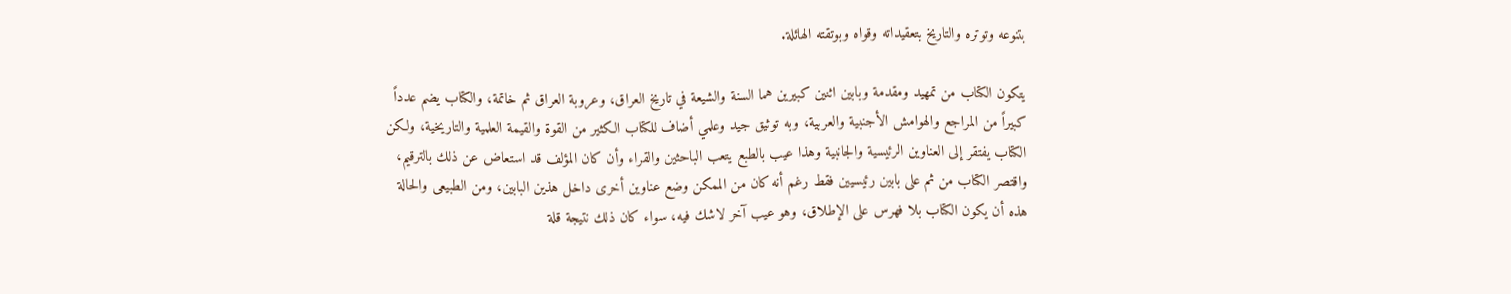بتنوعه وتوتره والتاريخ بتعقيداته وقواه وبوتقته الهائلة.

يتكون الكتاب من تمهيد ومقدمة وبابين اثنين كبيرين هما السنة والشيعة في تاريخ العراق، وعروبة العراق ثم خاتمة، والكتاب يضم عدداً كبيراً من المراجع والهوامش الأجنبية والعربية، وبه توثيق جيد وعلمي أضاف للكتاب الكثير من القوة والقيمة العلمية والتاريخية، ولكن الكتاب يفتقر إلى العناوين الرئيسية والجانبية وهذا عيب بالطبع يتعب الباحثين والقراء وأن كان المؤلف قد استعاض عن ذلك بالترقيم، واقتصر الكتاب من ثم على بابين رئيسيين فقط رغم أنه كان من الممكن وضع عناوين أخرى داخل هذين البابين، ومن الطبيعى والحالة هذه أن يكون الكتاب بلا فهرس على الإطلاق، وهو عيب آخر لاشك فيه، سواء كان ذلك نتيجة قلة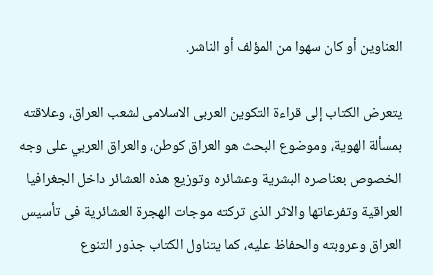العناوين أو كان سهوا من المؤلف أو الناشر.

يتعرض الكتاب إلى قراءة التكوين العربى الاسلامى لشعب العراق، وعلاقته بمسألة الهوية، وموضوع البحث هو العراق كوطن، والعراق العربي على وجه الخصوص بعناصره البشرية وعشائره وتوزيع هذه العشائر داخل الجغرافيا العراقية وتفرعاتها والاثر الذى تركته موجات الهجرة العشائرية فى تأسيس العراق وعروبته والحفاظ عليه، كما يتناول الكتاب جذور التنوع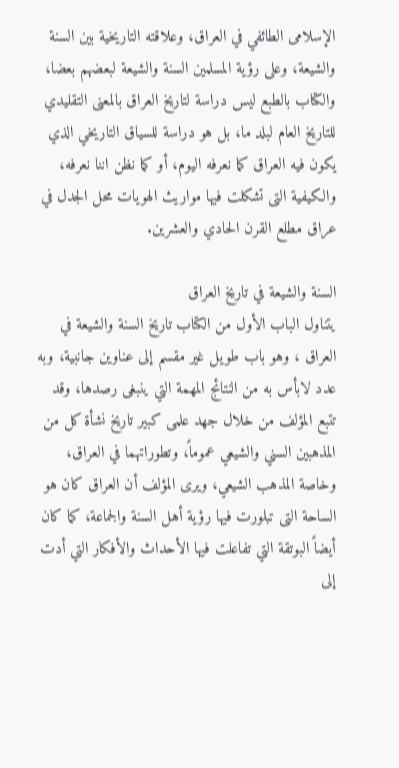الإسلامى الطائفي في العراق، وعلاقته التاريخية بين السنة والشيعة، وعلى رؤية المسلمين السنة والشيعة لبعضهم بعضا، والكتاب بالطبع ليس دراسة لتاريخ العراق بالمعنى التقليدي للتاريخ العام لبلد ما، بل هو دراسة للسياق التاريخي الذي يكون فيه العراق كما نعرفه اليوم، أو كما نظن اننا نعرفه، والكيفية التى تشكلت فيها مواريث الهويات محل الجدل في عراق مطلع القرن الحادي والعشرين.

السنة والشيعة في تاريخ العراق
يتناول الباب الأول من الكتاب تاريخ السنة والشيعة في العراق ، وهو باب طويل غير مقسم إلى عناوين جانبية، وبه عدد لابأس به من النتائج المهمة التي ينبغى رصدها، وقد تتبع المؤلف من خلال جهد علمى كبير تاريخ نشأة كل من المذهبين السني والشيعي عموماً، وتطوراتهما في العراق، وخاصة المذهب الشيعي، ويرى المؤلف أن العراق كان هو الساحة التى تبلورت فيها رؤية أهل السنة والجماعة، كما كان أيضاً البوتقة التي تفاعلت فيها الأحداث والأفكار التي أدت إلى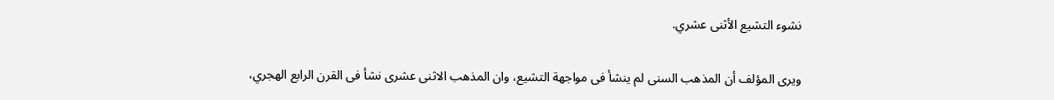نشوء التشيع الأثنى عشري.

ويرى المؤلف أن المذهب السنى لم ينشأ فى مواجهة التشيع، وان المذهب الاثنى عشرى نشأ فى القرن الرابع الهجري،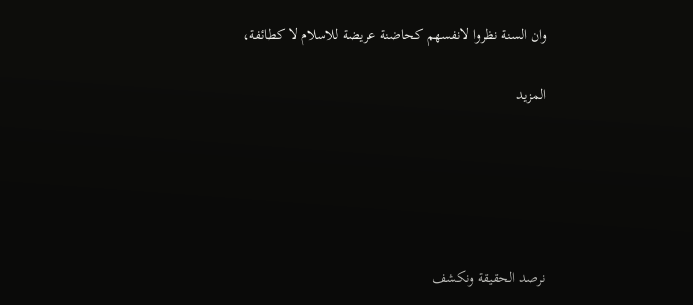وان السنة نظروا لانفسهم كحاضنة عريضة للاسلام لا كطائفة،

المزيد





نرصد الحقيقة ونكشف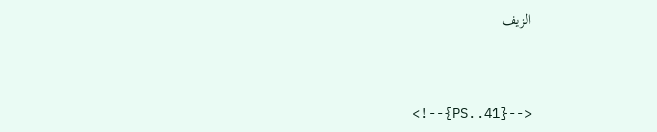الزيف



<!--{PS..41}-->